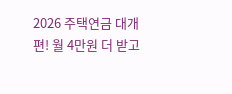2026 주택연금 대개편! 월 4만원 더 받고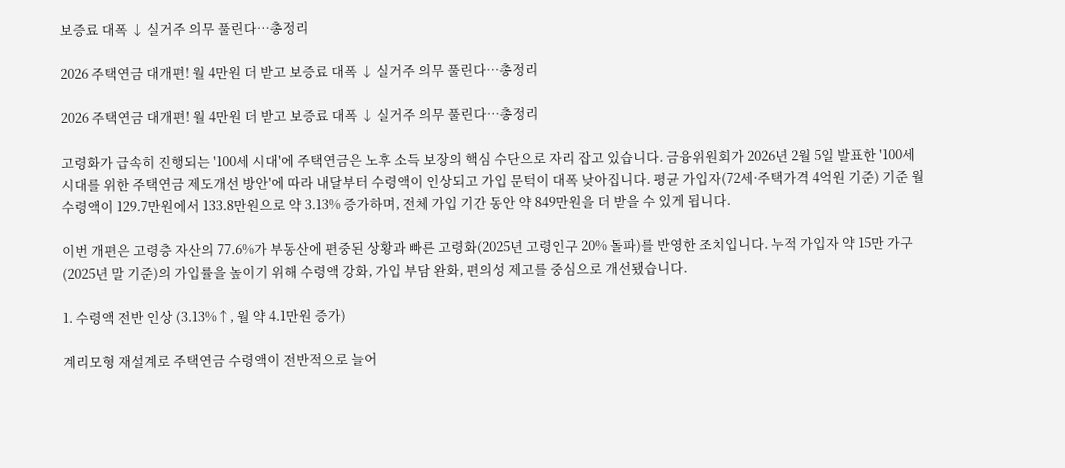보증료 대폭 ↓ 실거주 의무 풀린다…총정리

2026 주택연금 대개편! 월 4만원 더 받고 보증료 대폭 ↓ 실거주 의무 풀린다…총정리

2026 주택연금 대개편! 월 4만원 더 받고 보증료 대폭 ↓ 실거주 의무 풀린다…총정리

고령화가 급속히 진행되는 '100세 시대'에 주택연금은 노후 소득 보장의 핵심 수단으로 자리 잡고 있습니다. 금융위원회가 2026년 2월 5일 발표한 '100세 시대를 위한 주택연금 제도개선 방안'에 따라 내달부터 수령액이 인상되고 가입 문턱이 대폭 낮아집니다. 평균 가입자(72세·주택가격 4억원 기준) 기준 월 수령액이 129.7만원에서 133.8만원으로 약 3.13% 증가하며, 전체 가입 기간 동안 약 849만원을 더 받을 수 있게 됩니다.

이번 개편은 고령층 자산의 77.6%가 부동산에 편중된 상황과 빠른 고령화(2025년 고령인구 20% 돌파)를 반영한 조치입니다. 누적 가입자 약 15만 가구(2025년 말 기준)의 가입률을 높이기 위해 수령액 강화, 가입 부담 완화, 편의성 제고를 중심으로 개선됐습니다.

1. 수령액 전반 인상 (3.13%↑, 월 약 4.1만원 증가)

계리모형 재설계로 주택연금 수령액이 전반적으로 늘어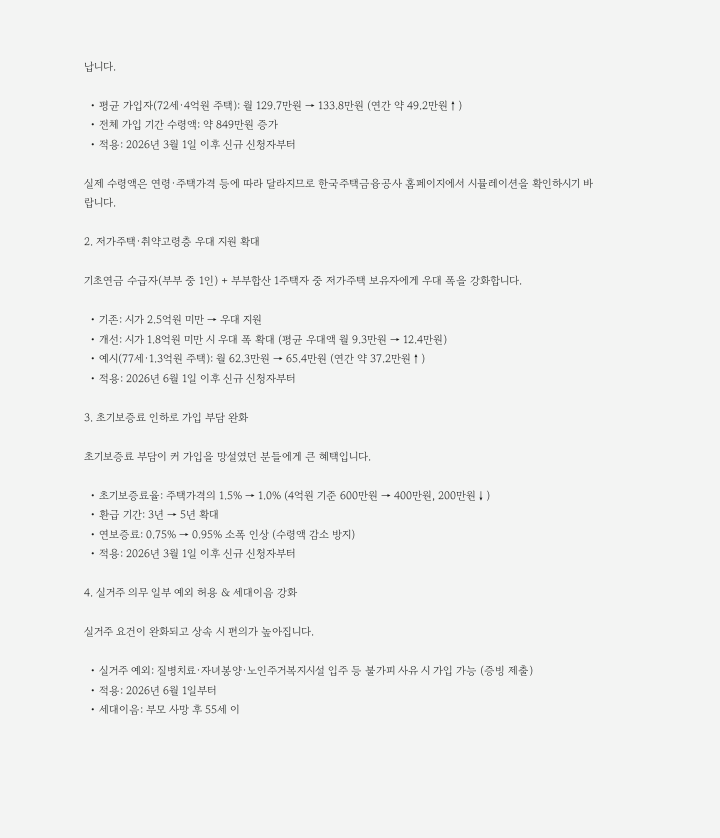납니다.

  • 평균 가입자(72세·4억원 주택): 월 129.7만원 → 133.8만원 (연간 약 49.2만원↑)
  • 전체 가입 기간 수령액: 약 849만원 증가
  • 적용: 2026년 3월 1일 이후 신규 신청자부터

실제 수령액은 연령·주택가격 등에 따라 달라지므로 한국주택금융공사 홈페이지에서 시뮬레이션을 확인하시기 바랍니다.

2. 저가주택·취약고령층 우대 지원 확대

기초연금 수급자(부부 중 1인) + 부부합산 1주택자 중 저가주택 보유자에게 우대 폭을 강화합니다.

  • 기존: 시가 2.5억원 미만 → 우대 지원
  • 개선: 시가 1.8억원 미만 시 우대 폭 확대 (평균 우대액 월 9.3만원 → 12.4만원)
  • 예시(77세·1.3억원 주택): 월 62.3만원 → 65.4만원 (연간 약 37.2만원↑)
  • 적용: 2026년 6월 1일 이후 신규 신청자부터

3. 초기보증료 인하로 가입 부담 완화

초기보증료 부담이 커 가입을 망설였던 분들에게 큰 혜택입니다.

  • 초기보증료율: 주택가격의 1.5% → 1.0% (4억원 기준 600만원 → 400만원, 200만원↓)
  • 환급 기간: 3년 → 5년 확대
  • 연보증료: 0.75% → 0.95% 소폭 인상 (수령액 감소 방지)
  • 적용: 2026년 3월 1일 이후 신규 신청자부터

4. 실거주 의무 일부 예외 허용 & 세대이음 강화

실거주 요건이 완화되고 상속 시 편의가 높아집니다.

  • 실거주 예외: 질병치료·자녀봉양·노인주거복지시설 입주 등 불가피 사유 시 가입 가능 (증빙 제출)
  • 적용: 2026년 6월 1일부터
  • 세대이음: 부모 사망 후 55세 이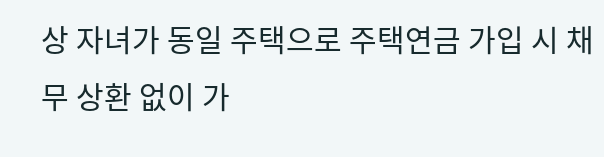상 자녀가 동일 주택으로 주택연금 가입 시 채무 상환 없이 가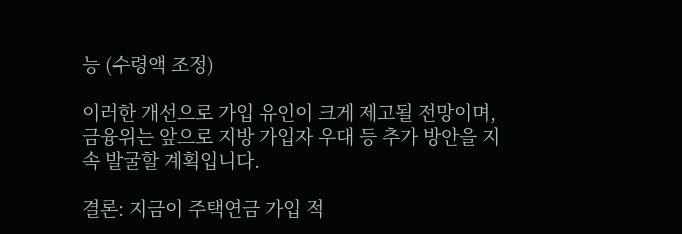능 (수령액 조정)

이러한 개선으로 가입 유인이 크게 제고될 전망이며, 금융위는 앞으로 지방 가입자 우대 등 추가 방안을 지속 발굴할 계획입니다.

결론: 지금이 주택연금 가입 적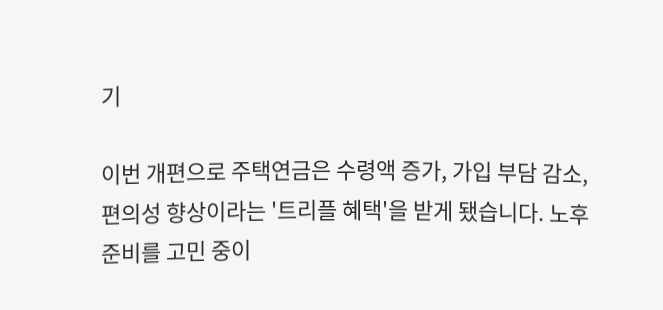기

이번 개편으로 주택연금은 수령액 증가, 가입 부담 감소, 편의성 향상이라는 '트리플 혜택'을 받게 됐습니다. 노후 준비를 고민 중이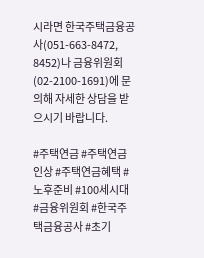시라면 한국주택금융공사(051-663-8472, 8452)나 금융위원회(02-2100-1691)에 문의해 자세한 상담을 받으시기 바랍니다.

#주택연금 #주택연금인상 #주택연금혜택 #노후준비 #100세시대 #금융위원회 #한국주택금융공사 #초기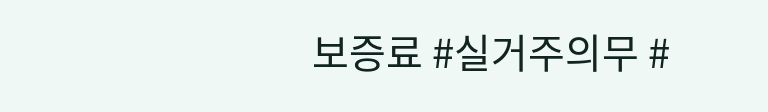보증료 #실거주의무 #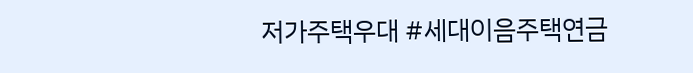저가주택우대 #세대이음주택연금